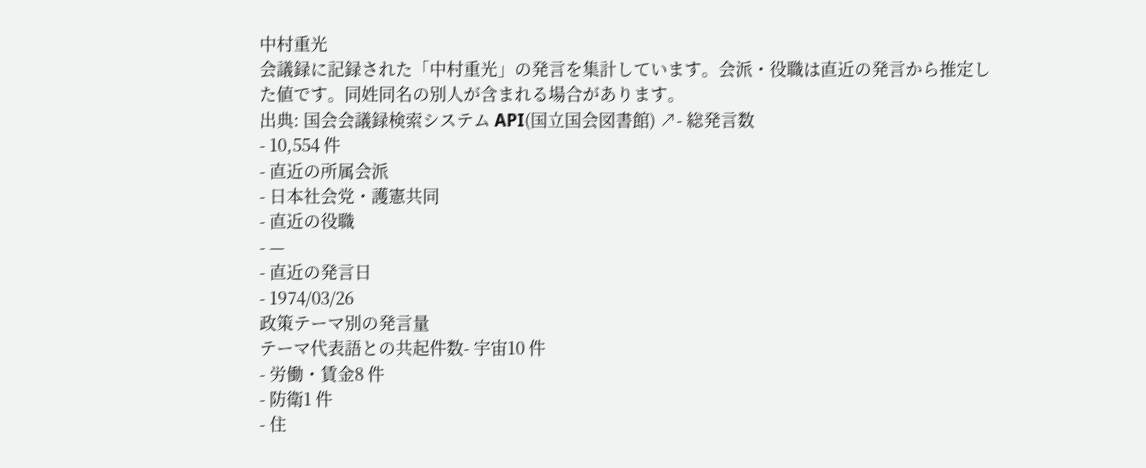中村重光
会議録に記録された「中村重光」の発言を集計しています。会派・役職は直近の発言から推定した値です。同姓同名の別人が含まれる場合があります。
出典: 国会会議録検索システム API(国立国会図書館) ↗- 総発言数
- 10,554 件
- 直近の所属会派
- 日本社会党・護憲共同
- 直近の役職
- —
- 直近の発言日
- 1974/03/26
政策テーマ別の発言量
テーマ代表語との共起件数- 宇宙10 件
- 労働・賃金8 件
- 防衛1 件
- 住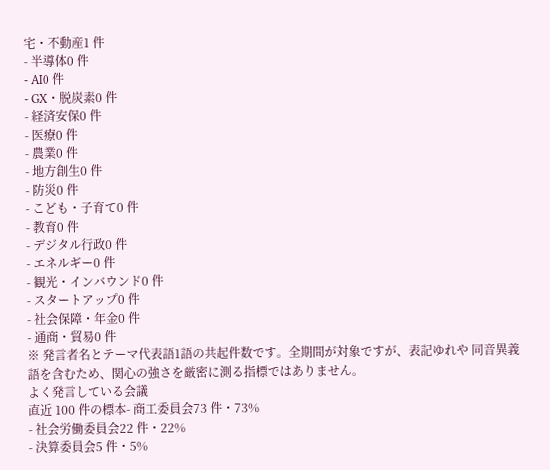宅・不動産1 件
- 半導体0 件
- AI0 件
- GX・脱炭素0 件
- 経済安保0 件
- 医療0 件
- 農業0 件
- 地方創生0 件
- 防災0 件
- こども・子育て0 件
- 教育0 件
- デジタル行政0 件
- エネルギー0 件
- 観光・インバウンド0 件
- スタートアップ0 件
- 社会保障・年金0 件
- 通商・貿易0 件
※ 発言者名とテーマ代表語1語の共起件数です。全期間が対象ですが、表記ゆれや 同音異義語を含むため、関心の強さを厳密に測る指標ではありません。
よく発言している会議
直近 100 件の標本- 商工委員会73 件・73%
- 社会労働委員会22 件・22%
- 決算委員会5 件・5%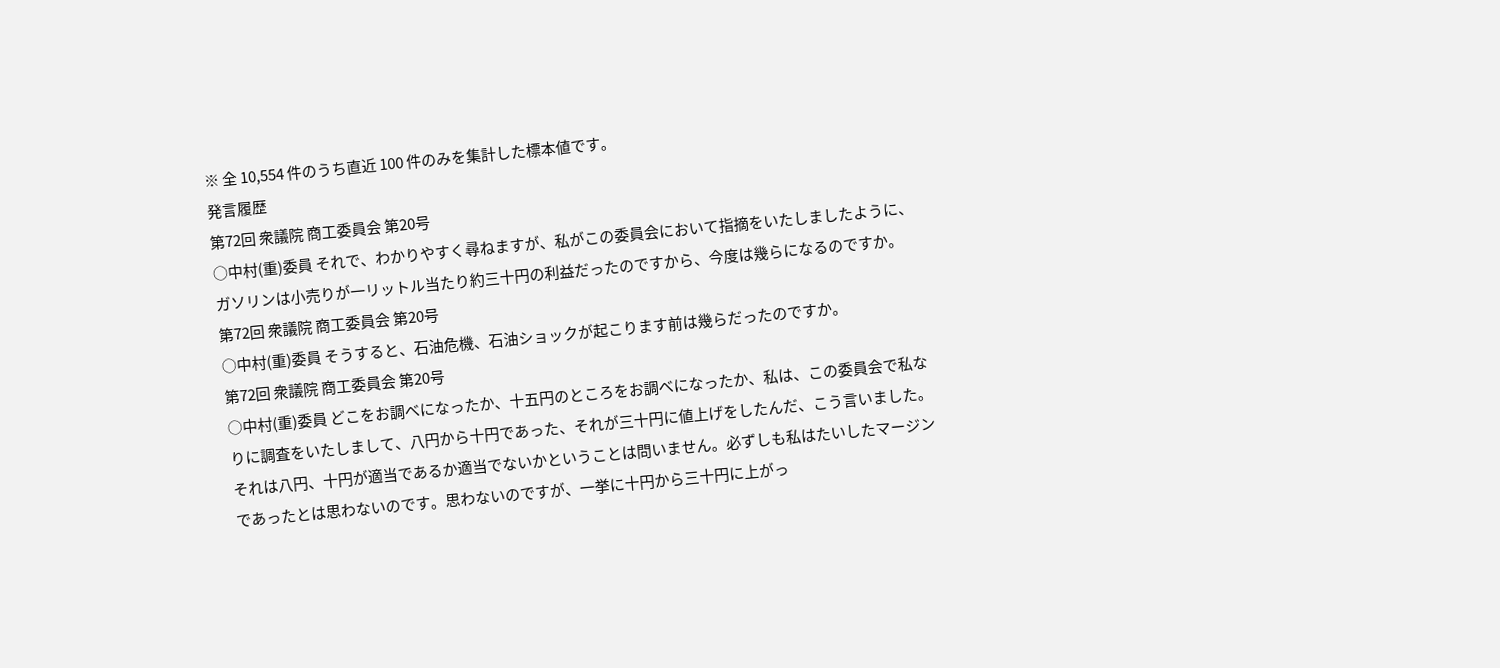※ 全 10,554 件のうち直近 100 件のみを集計した標本値です。
発言履歴
第72回 衆議院 商工委員会 第20号
○中村(重)委員 それで、わかりやすく尋ねますが、私がこの委員会において指摘をいたしましたように、ガソリンは小売りが一リットル当たり約三十円の利益だったのですから、今度は幾らになるのですか。
第72回 衆議院 商工委員会 第20号
○中村(重)委員 そうすると、石油危機、石油ショックが起こります前は幾らだったのですか。
第72回 衆議院 商工委員会 第20号
○中村(重)委員 どこをお調べになったか、十五円のところをお調べになったか、私は、この委員会で私なりに調査をいたしまして、八円から十円であった、それが三十円に値上げをしたんだ、こう言いました。それは八円、十円が適当であるか適当でないかということは問いません。必ずしも私はたいしたマージンであったとは思わないのです。思わないのですが、一挙に十円から三十円に上がっ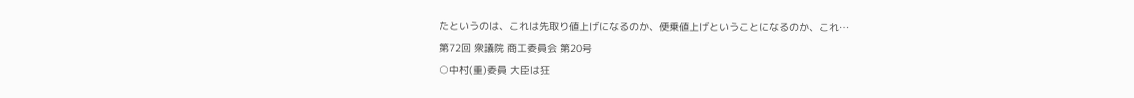たというのは、これは先取り値上げになるのか、便乗値上げということになるのか、これ…
第72回 衆議院 商工委員会 第20号
○中村(重)委員 大臣は狂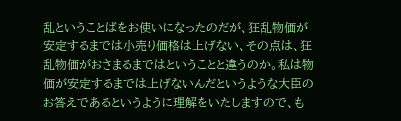乱ということばをお使いになったのだが、狂乱物価が安定するまでは小売り価格は上げない、その点は、狂乱物価がおさまるまではということと違うのか。私は物価が安定するまでは上げないんだというような大臣のお答えであるというように理解をいたしますので、も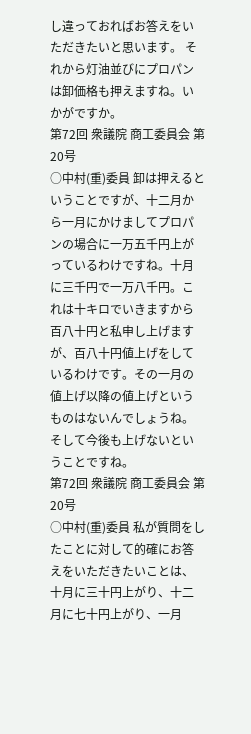し違っておればお答えをいただきたいと思います。 それから灯油並びにプロパンは卸価格も押えますね。いかがですか。
第72回 衆議院 商工委員会 第20号
○中村(重)委員 卸は押えるということですが、十二月から一月にかけましてプロパンの場合に一万五千円上がっているわけですね。十月に三千円で一万八千円。これは十キロでいきますから百八十円と私申し上げますが、百八十円値上げをしているわけです。その一月の値上げ以降の値上げというものはないんでしょうね。そして今後も上げないということですね。
第72回 衆議院 商工委員会 第20号
○中村(重)委員 私が質問をしたことに対して的確にお答えをいただきたいことは、十月に三十円上がり、十二月に七十円上がり、一月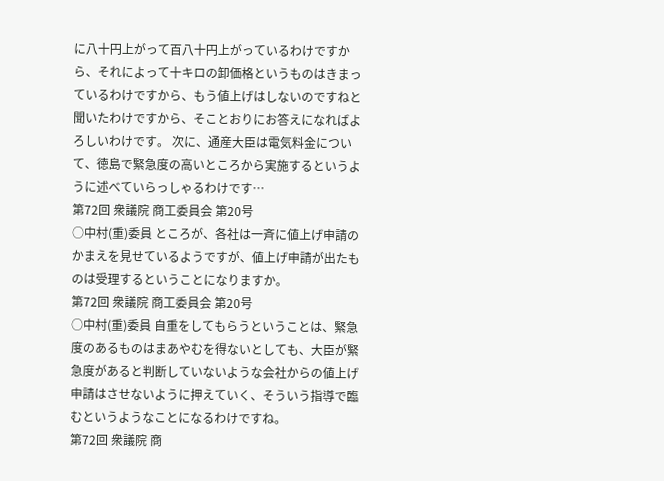に八十円上がって百八十円上がっているわけですから、それによって十キロの卸価格というものはきまっているわけですから、もう値上げはしないのですねと聞いたわけですから、そことおりにお答えになればよろしいわけです。 次に、通産大臣は電気料金について、徳島で緊急度の高いところから実施するというように述べていらっしゃるわけです…
第72回 衆議院 商工委員会 第20号
○中村(重)委員 ところが、各社は一斉に値上げ申請のかまえを見せているようですが、値上げ申請が出たものは受理するということになりますか。
第72回 衆議院 商工委員会 第20号
○中村(重)委員 自重をしてもらうということは、緊急度のあるものはまあやむを得ないとしても、大臣が緊急度があると判断していないような会社からの値上げ申請はさせないように押えていく、そういう指導で臨むというようなことになるわけですね。
第72回 衆議院 商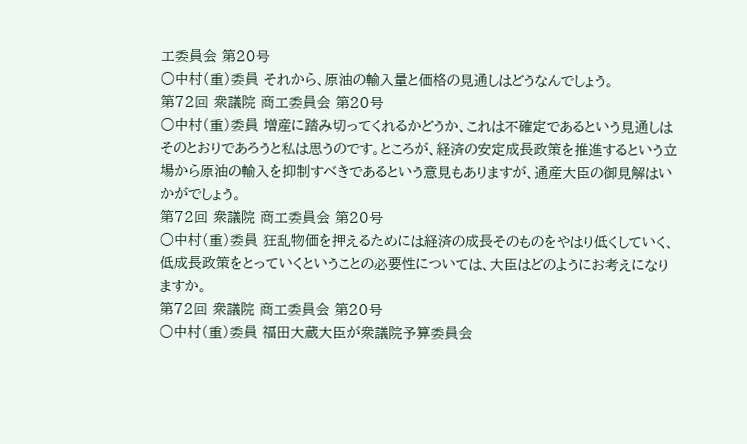工委員会 第20号
○中村(重)委員 それから、原油の輸入量と価格の見通しはどうなんでしょう。
第72回 衆議院 商工委員会 第20号
○中村(重)委員 増産に踏み切ってくれるかどうか、これは不確定であるという見通しはそのとおりであろうと私は思うのです。ところが、経済の安定成長政策を推進するという立場から原油の輸入を抑制すべきであるという意見もありますが、通産大臣の御見解はいかがでしょう。
第72回 衆議院 商工委員会 第20号
○中村(重)委員 狂乱物価を押えるためには経済の成長そのものをやはり低くしていく、低成長政策をとっていくということの必要性については、大臣はどのようにお考えになりますか。
第72回 衆議院 商工委員会 第20号
○中村(重)委員 福田大蔵大臣が衆議院予算委員会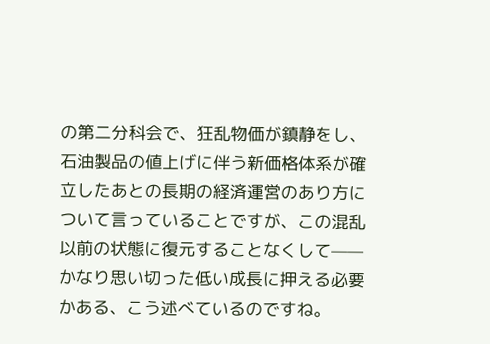の第二分科会で、狂乱物価が鎮静をし、石油製品の値上げに伴う新価格体系が確立したあとの長期の経済運営のあり方について言っていることですが、この混乱以前の状態に復元することなくして——かなり思い切った低い成長に押える必要かある、こう述べているのですね。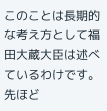このことは長期的な考え方として福田大蔵大臣は述べているわけです。先ほど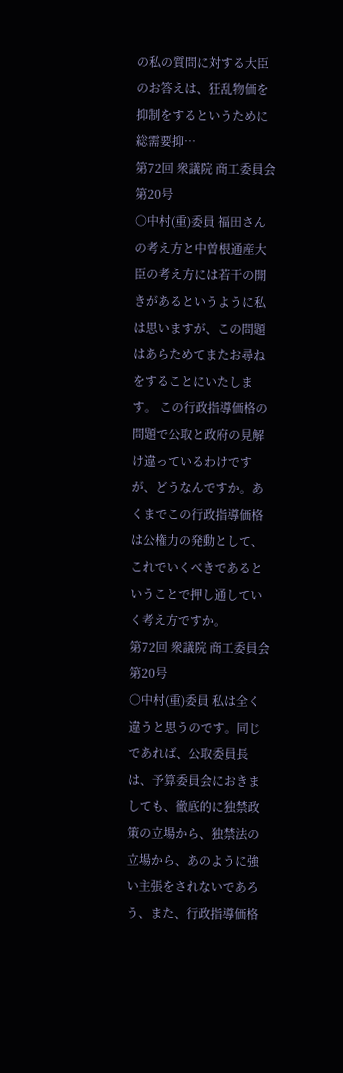の私の質問に対する大臣のお答えは、狂乱物価を抑制をするというために総需要抑…
第72回 衆議院 商工委員会 第20号
○中村(重)委員 福田さんの考え方と中曽根通産大臣の考え方には若干の開きがあるというように私は思いますが、この問題はあらためてまたお尋ねをすることにいたします。 この行政指導価格の問題で公取と政府の見解け違っているわけですが、どうなんですか。あくまでこの行政指導価格は公権力の発動として、これでいくべきであるということで押し通していく考え方ですか。
第72回 衆議院 商工委員会 第20号
○中村(重)委員 私は全く違うと思うのです。同じであれば、公取委員長は、予算委員会におきましても、徹底的に独禁政策の立場から、独禁法の立場から、あのように強い主張をされないであろう、また、行政指導価格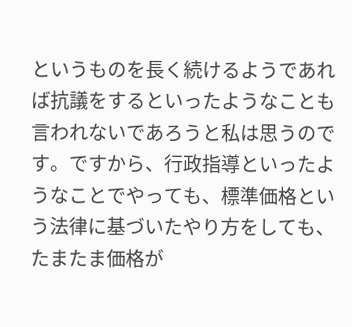というものを長く続けるようであれば抗議をするといったようなことも言われないであろうと私は思うのです。ですから、行政指導といったようなことでやっても、標準価格という法律に基づいたやり方をしても、たまたま価格が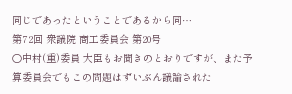同じであったということであるから同…
第72回 衆議院 商工委員会 第20号
○中村(重)委員 大臣もお聞きのとおりですが、また予算委員会でもこの問題はずいぶん議論された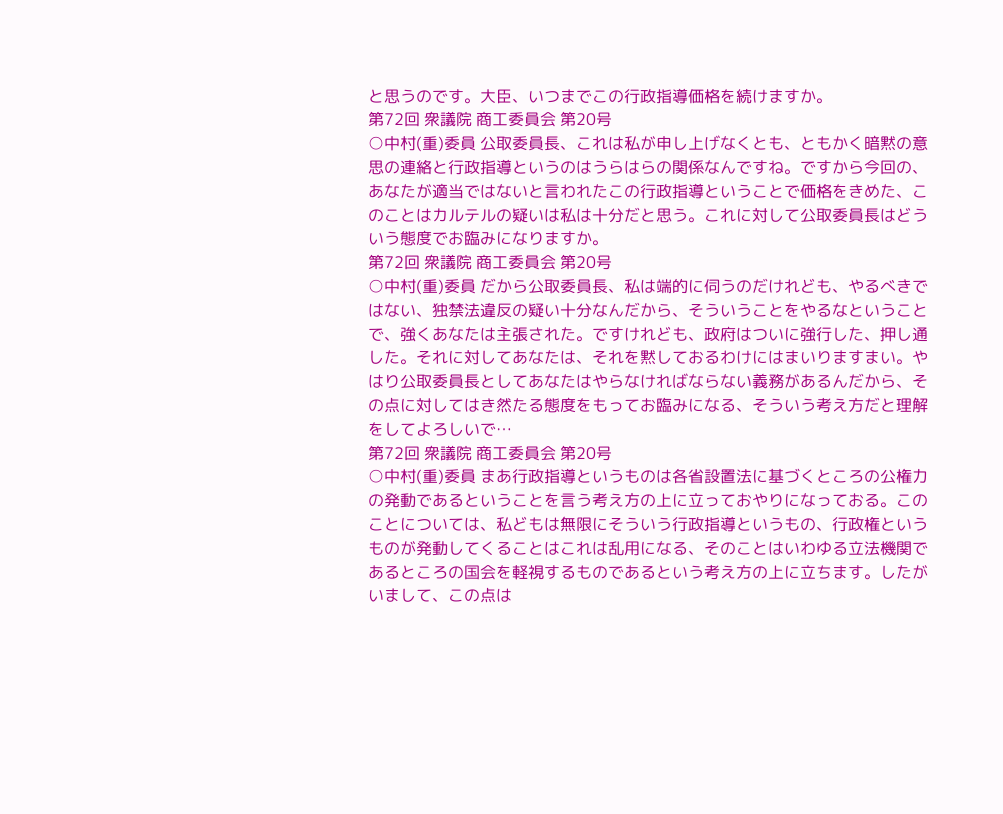と思うのです。大臣、いつまでこの行政指導価格を続けますか。
第72回 衆議院 商工委員会 第20号
○中村(重)委員 公取委員長、これは私が申し上げなくとも、ともかく暗黙の意思の連絡と行政指導というのはうらはらの関係なんですね。ですから今回の、あなたが適当ではないと言われたこの行政指導ということで価格をきめた、このことはカルテルの疑いは私は十分だと思う。これに対して公取委員長はどういう態度でお臨みになりますか。
第72回 衆議院 商工委員会 第20号
○中村(重)委員 だから公取委員長、私は端的に伺うのだけれども、やるべきではない、独禁法違反の疑い十分なんだから、そういうことをやるなということで、強くあなたは主張された。ですけれども、政府はついに強行した、押し通した。それに対してあなたは、それを黙しておるわけにはまいりますまい。やはり公取委員長としてあなたはやらなければならない義務があるんだから、その点に対してはき然たる態度をもってお臨みになる、そういう考え方だと理解をしてよろしいで…
第72回 衆議院 商工委員会 第20号
○中村(重)委員 まあ行政指導というものは各省設置法に基づくところの公権力の発動であるということを言う考え方の上に立っておやりになっておる。このことについては、私どもは無限にそういう行政指導というもの、行政権というものが発動してくることはこれは乱用になる、そのことはいわゆる立法機関であるところの国会を軽視するものであるという考え方の上に立ちます。したがいまして、この点は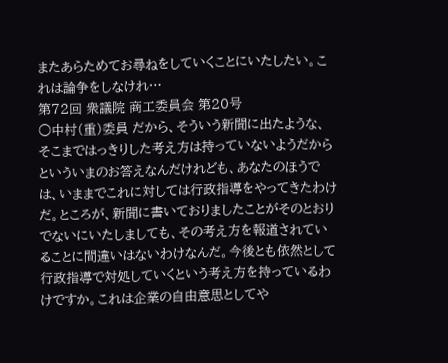またあらためてお尋ねをしていくことにいたしたい。これは論争をしなけれ…
第72回 衆議院 商工委員会 第20号
○中村(重)委員 だから、そういう新聞に出たような、そこまではっきりした考え方は持っていないようだからといういまのお答えなんだけれども、あなたのほうでは、いままでこれに対しては行政指導をやってきたわけだ。ところが、新聞に書いておりましたことがそのとおりでないにいたしましても、その考え方を報道されていることに間違いはないわけなんだ。今後とも依然として行政指導で対処していくという考え方を持っているわけですか。これは企業の自由意思としてや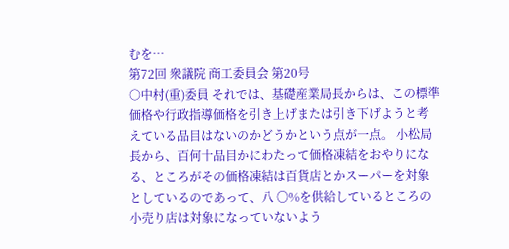むを…
第72回 衆議院 商工委員会 第20号
○中村(重)委員 それでは、基礎産業局長からは、この標準価格や行政指導価格を引き上げまたは引き下げようと考えている品目はないのかどうかという点が一点。 小松局長から、百何十品目かにわたって価格凍結をおやりになる、ところがその価格凍結は百貨店とかスーパーを対象としているのであって、八 〇%を供給しているところの小売り店は対象になっていないよう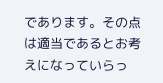であります。その点は適当であるとお考えになっていらっ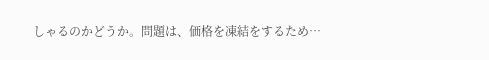しゃるのかどうか。問題は、価格を凍結をするため…